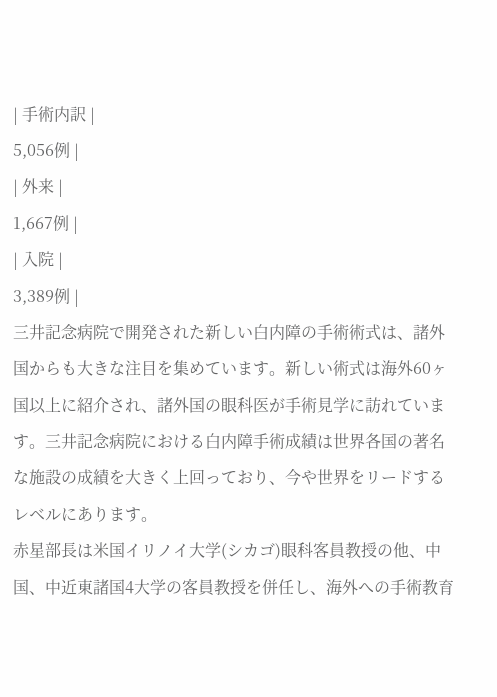| 手術内訳 |
5,056例 |
| 外来 |
1,667例 |
| 入院 |
3,389例 |
三井記念病院で開発された新しい白内障の手術術式は、諸外国からも大きな注目を集めています。新しい術式は海外60ヶ国以上に紹介され、諸外国の眼科医が手術見学に訪れています。三井記念病院における白内障手術成績は世界各国の著名な施設の成績を大きく上回っており、今や世界をリードするレベルにあります。
赤星部長は米国イリノイ大学(シカゴ)眼科客員教授の他、中国、中近東諸国4大学の客員教授を併任し、海外への手術教育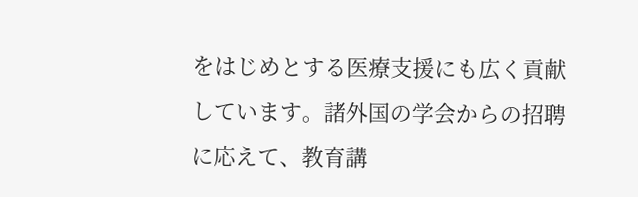をはじめとする医療支援にも広く貢献しています。諸外国の学会からの招聘に応えて、教育講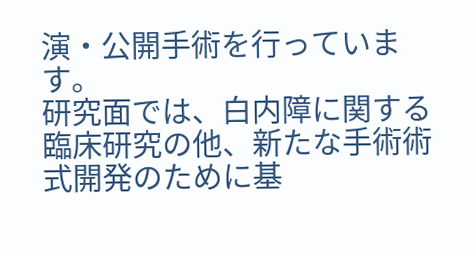演・公開手術を行っています。
研究面では、白内障に関する臨床研究の他、新たな手術術式開発のために基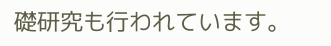礎研究も行われています。